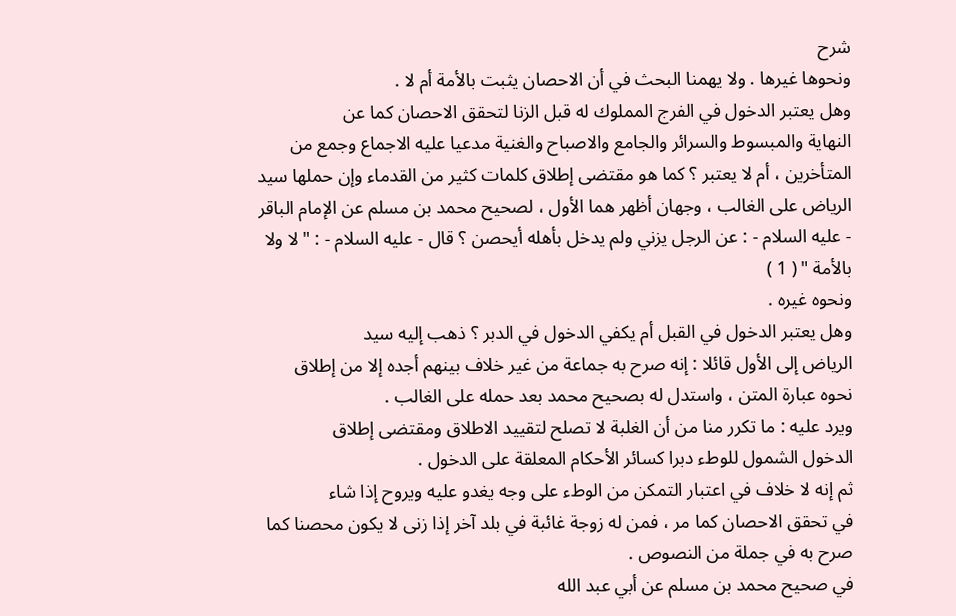شرح
ونحوها غيرها . ولا يهمنا البحث في أن الاحصان يثبت بالأمة أم لا .
وهل يعتبر الدخول في الفرج المملوك له قبل الزنا لتحقق الاحصان كما عن
النهاية والمبسوط والسرائر والجامع والاصباح والغنية مدعيا عليه الاجماع وجمع من
المتأخرين ، أم لا يعتبر ؟ كما هو مقتضى إطلاق كلمات كثير من القدماء وإن حملها سيد
الرياض على الغالب ، وجهان أظهر هما الأول ، لصحيح محمد بن مسلم عن الإمام الباقر
- عليه السلام - : عن الرجل يزني ولم يدخل بأهله أيحصن ؟ قال - عليه السلام - : " لا ولا بالأمة " ( 1 )
ونحوه غيره .
وهل يعتبر الدخول في القبل أم يكفي الدخول في الدبر ؟ ذهب إليه سيد
الرياض إلى الأول قائلا : إنه صرح به جماعة من غير خلاف بينهم أجده إلا من إطلاق
نحوه عبارة المتن ، واستدل له بصحيح محمد بعد حمله على الغالب .
ويرد عليه : ما تكرر منا من أن الغلبة لا تصلح لتقييد الاطلاق ومقتضى إطلاق
الدخول الشمول للوطء دبرا كسائر الأحكام المعلقة على الدخول .
ثم إنه لا خلاف في اعتبار التمكن من الوطء على وجه يغدو عليه ويروح إذا شاء
في تحقق الاحصان كما مر ، فمن له زوجة غائبة في بلد آخر إذا زنى لا يكون محصنا كما
صرح به في جملة من النصوص .
في صحيح محمد بن مسلم عن أبي عبد الله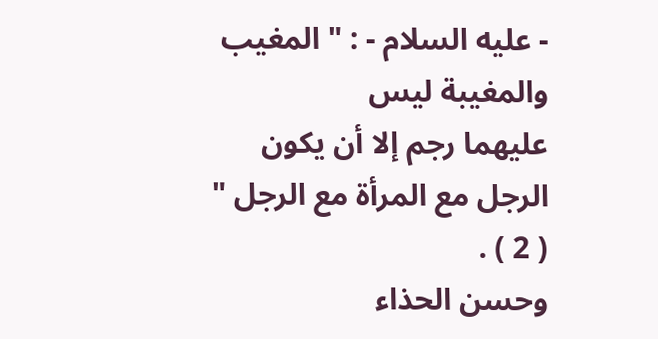- عليه السلام - : " المغيب والمغيبة ليس
عليهما رجم إلا أن يكون الرجل مع المرأة مع الرجل " ( 2 ) .
وحسن الحذاء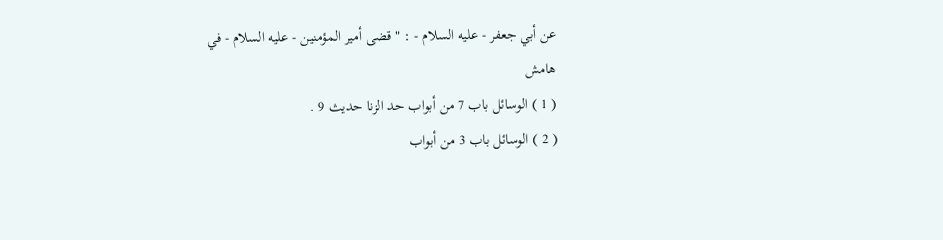عن أبي جعفر - عليه السلام - : " قضى أمير المؤمنين - عليه السلام - في
هامش
( 1 ) الوسائل باب 7 من أبواب حد الزنا حديث 9 .
( 2 ) الوسائل باب 3 من أبواب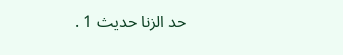حد الزنا حديث 1 .